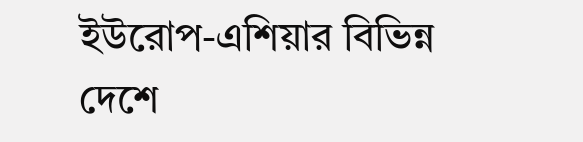ইউরোপ-এশিয়ার বিভিন্ন দেশে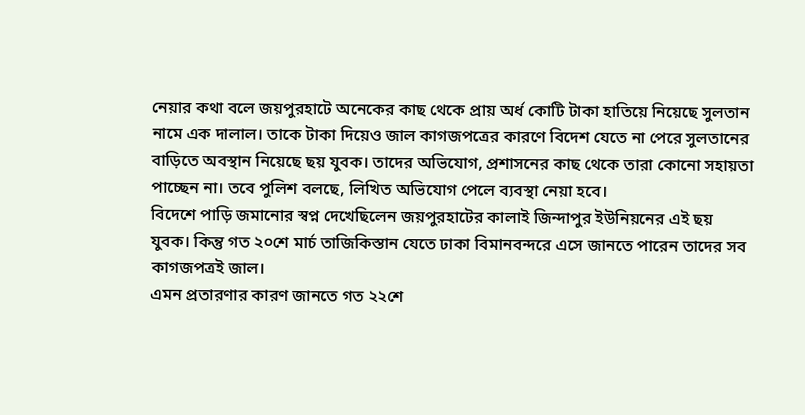নেয়ার কথা বলে জয়পুরহাটে অনেকের কাছ থেকে প্রায় অর্ধ কোটি টাকা হাতিয়ে নিয়েছে সুলতান নামে এক দালাল। তাকে টাকা দিয়েও জাল কাগজপত্রের কারণে বিদেশ যেতে না পেরে সুলতানের বাড়িতে অবস্থান নিয়েছে ছয় যুবক। তাদের অভিযোগ, প্রশাসনের কাছ থেকে তারা কোনো সহায়তা পাচ্ছেন না। তবে পুলিশ বলছে, লিখিত অভিযোগ পেলে ব্যবস্থা নেয়া হবে।
বিদেশে পাড়ি জমানোর স্বপ্ন দেখেছিলেন জয়পুরহাটের কালাই জিন্দাপুর ইউনিয়নের এই ছয় যুবক। কিন্তু গত ২০শে মার্চ তাজিকিস্তান যেতে ঢাকা বিমানবন্দরে এসে জানতে পারেন তাদের সব কাগজপত্রই জাল।
এমন প্রতারণার কারণ জানতে গত ২২শে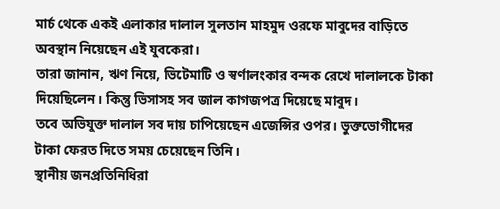মার্চ থেকে একই এলাকার দালাল সুলতান মাহমুদ ওরফে মাবুদের বাড়িতে অবস্থান নিয়েছেন এই যুবকেরা।
তারা জানান, ঋণ নিয়ে, ভিটেমাটি ও স্বর্ণালংকার বন্দক রেখে দালালকে টাকা দিয়েছিলেন। কিন্তু ভিসাসহ সব জাল কাগজপত্র দিয়েছে মাবুদ।
তবে অভিযুক্ত দালাল সব দায় চাপিয়েছেন এজেন্সির ওপর। ভুক্তভোগীদের টাকা ফেরত দিতে সময় চেয়েছেন তিনি।
স্থানীয় জনপ্রতিনিধিরা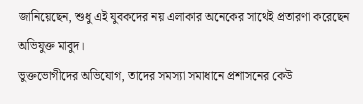জানিয়েছেন, শুধু এই যুবকদের নয় এলাকার অনেকের সাথেই প্রতারণা করেছেন অভিযুক্ত মাবুদ।
ভুক্তভোগীদের অভিযোগ, তাদের সমস্যা সমাধানে প্রশাসনের কেউ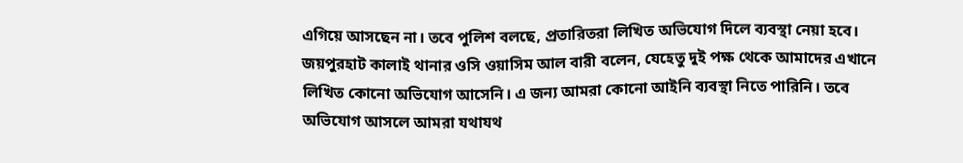এগিয়ে আসছেন না। তবে পুলিশ বলছে, প্রতারিতরা লিখিত অভিযোগ দিলে ব্যবস্থা নেয়া হবে।
জয়পুরহাট কালাই থানার ওসি ওয়াসিম আল বারী বলেন, যেহেতু দুই পক্ষ থেকে আমাদের এখানে লিখিত কোনো অভিযোগ আসেনি। এ জন্য আমরা কোনো আইনি ব্যবস্থা নিতে পারিনি। তবে অভিযোগ আসলে আমরা যথাযথ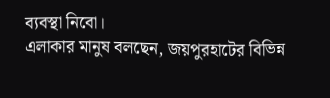ব্যবস্থা নিবো।
এলাকার মানুষ বলছেন, জয়পুরহাটের বিভিন্ন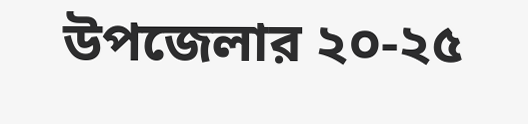উপজেলার ২০-২৫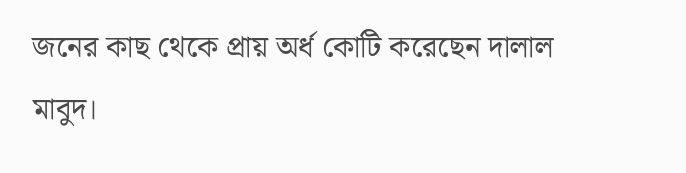জনের কাছ থেকে প্রায় অর্ধ কোটি করেছেন দালাল মাবুদ।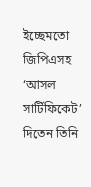ইচ্ছেমতো জিপিএসহ ‘আসল সার্টিফিকেট’ দিতেন তিনি